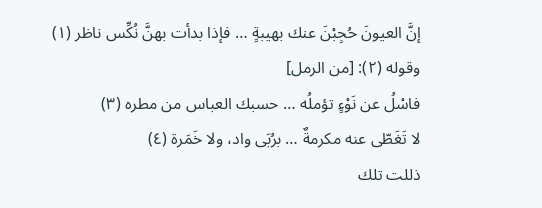إنَّ العيونَ حُجِبْنَ عنك بهيبةٍ … فإذا بدأت بهنَّ نُكِّس ناظر (١)
وقوله (٢): [من الرمل]
فاسْلُ عن نَوْءٍ تؤملُه … حسبك العباس من مطره (٣)
لا تَغَطّى عنه مكرمةٌ … برُبَى واد، ولا خَمَرة (٤)
ذللت تلك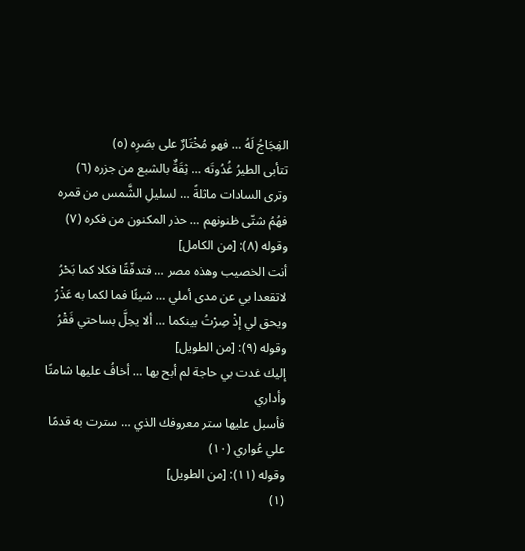الفِجَاجُ لَهُ … فهو مُخْتَارٌ على بصَرِه (٥)
تتأبى الطيرُ غُدُوتَه … ثِقَةٌ بالشبع من جزره (٦)
وترى السادات ماثلةً … لسليلِ الشَّمس من قمره
فهُمُ شتّى ظنونهم … حذر المكنون من فكره (٧)
وقوله (٨): [من الكامل]
أنت الخصيب وهذه مصر … فتدفّقًا فكلا كما بَحْرُ
لاتقعدا بي عن مدى أملي … شيئًا فما لكما به عَذْرُ
ويحق لي إذْ صِرْتُ بينكما … ألا يحِلَّ بساحتي فَقْرُ
وقوله (٩): [من الطويل]
إليك غدت بي حاجة لم أبح بها … أخافُ عليها شامتًا وأداري
فأسبل عليها ستر معروفك الذي … سترت به قدمًا علي عُواري (١٠)
وقوله (١١): [من الطويل]
(١)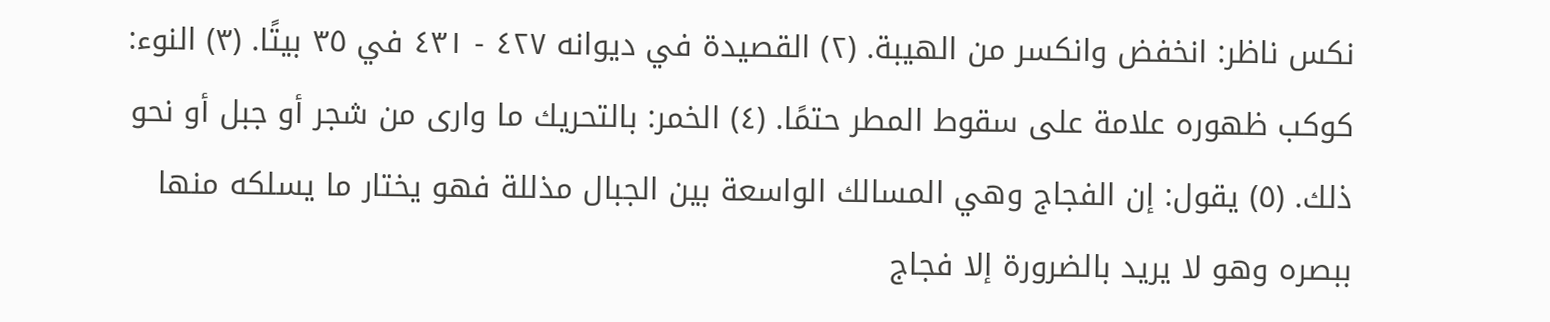نكس ناظر: انخفض وانكسر من الهيبة. (٢) القصيدة في ديوانه ٤٢٧ - ٤٣١ في ٣٥ بيتًا. (٣) النوء: كوكب ظهوره علامة على سقوط المطر حتمًا. (٤) الخمر: بالتحريك ما وارى من شجر أو جبل أو نحو ذلك. (٥) يقول: إن الفجاج وهي المسالك الواسعة بين الجبال مذللة فهو يختار ما يسلكه منها ببصره وهو لا يريد بالضرورة إلا فجاج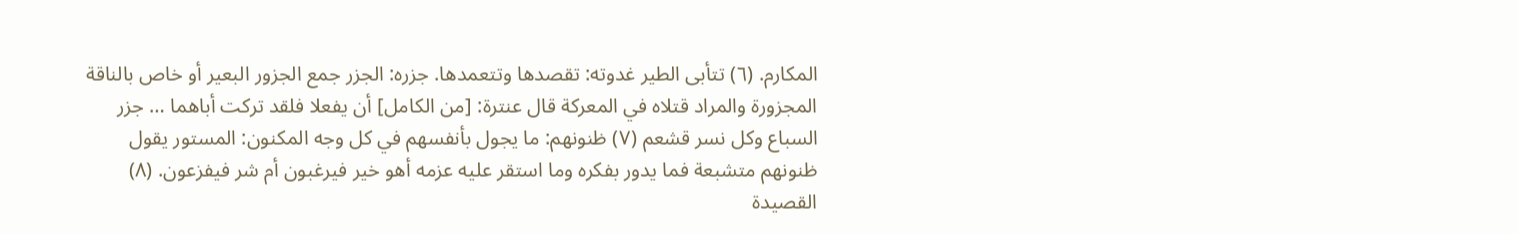المكارم. (٦) تتأبى الطير غدوته: تقصدها وتتعمدها. جزره: الجزر جمع الجزور البعير أو خاص بالناقة المجزورة والمراد قتلاه في المعركة قال عنترة: [من الكامل] أن يفعلا فلقد تركت أباهما … جزر السباع وكل نسر قشعم (٧) ظنونهم: ما يجول بأنفسهم في كل وجه المكنون: المستور يقول ظنونهم متشبعة فما يدور بفكره وما استقر عليه عزمه أهو خير فيرغبون أم شر فيفزعون. (٨) القصيدة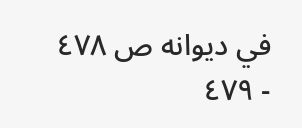في ديوانه ص ٤٧٨ - ٤٧٩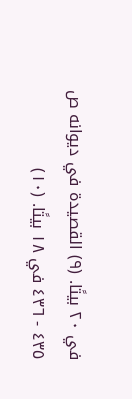في ٢٠ بيتًا. (٩) القصيدة في ديوانه ص ٤٣٥ - ٤٣٦ في ١٨ بيتًا. (١٠)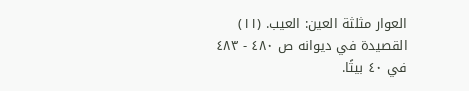العوار مثلثة العين: العيب. (١١) القصيدة في ديوانه ص ٤٨٠ - ٤٨٣ في ٤٠ بيتًا.